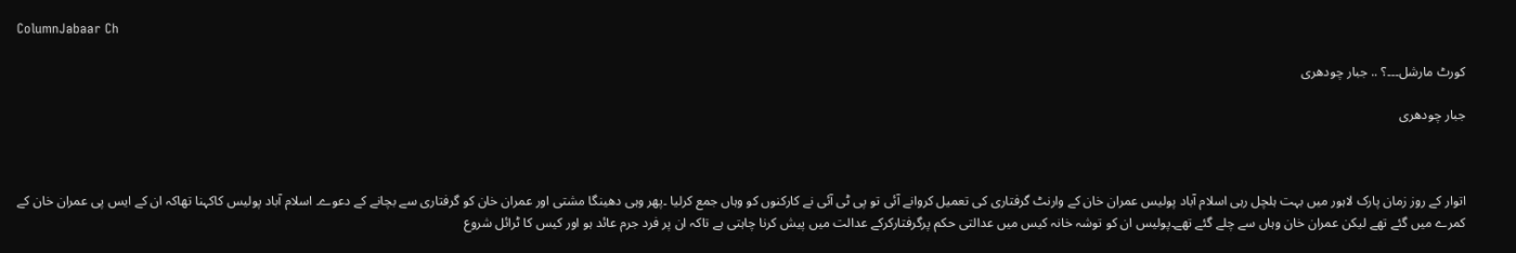ColumnJabaar Ch

کورٹ مارشل۔۔۔؟ .. جبار چودھری

جبار چودھری



اتوار کے روز زمان پارک لاہور میں بہت ہلچل رہی اسلام آباد پولیس عمران خان کے وارنٹ گرفتاری کی تعمیل کروانے آئی تو پی ٹی آئی نے کارکنوں کو وہاں جمع کرلیا ۔پھر وہی دھینگا مشتی اور عمران خان کو گرفتاری سے بچانے کے دعوے۔ اسلام آباد پولیس کاکہنا تھاکہ ان کے ایس پی عمران خان کے کمرے میں گئے تھے لیکن عمران خان وہاں سے چلے گئے تھے۔پولیس ان کو توشہ خانہ کیس میں عدالتی حکم پرگرفتارکرکے عدالت میں پیش کرنا چاہتی ہے تاکہ ان پر فرد جرم عائد ہو اور کیس کا ٹرائل شروع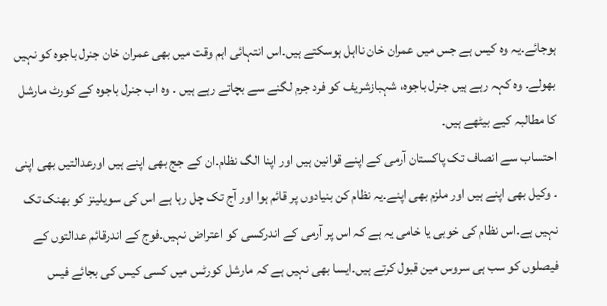ہوجائے۔یہ وہ کیس ہے جس میں عمران خان نااہل ہوسکتے ہیں۔اس انتہائی اہم وقت میں بھی عمران خان جنرل باجوہ کو نہیں بھولے۔ وہ کہہ رہے ہیں جنرل باجوہ، شہبازشریف کو فرد جرم لگنے سے بچاتے رہے ہیں ۔ وہ اب جنرل باجوہ کے کورٹ مارشل کا مطالبہ کیے بیٹھے ہیں۔
احتساب سے انصاف تک پاکستان آرمی کے اپنے قوانین ہیں اور اپنا الگ نظام۔ان کے جج بھی اپنے ہیں اورعدالتیں بھی اپنی ۔ وکیل بھی اپنے ہیں اور ملزم بھی اپنے۔یہ نظام کن بنیادوں پر قائم ہوا اور آج تک چل رہا ہے اس کی سویلینز کو بھنک تک نہیں ہے۔اس نظام کی خوبی یا خامی یہ ہے کہ اس پر آرمی کے اندرکسی کو اعتراض نہیں۔فوج کے اندرقائم عدالتوں کے فیصلوں کو سب ہی سروس مین قبول کرتے ہیں۔ایسا بھی نہیں ہے کہ مارشل کورٹس میں کسی کیس کی بجائے فیس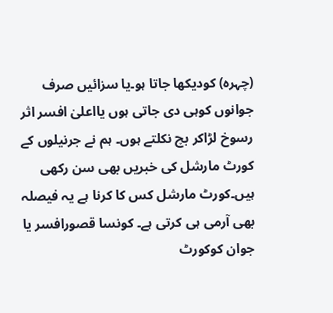(چہرہ) کودیکھا جاتا ہو۔یا سزائیں صرف جوانوں کوہی دی جاتی ہوں یااعلیٰ افسر اثر رسوخ لڑاکر بچ نکلتے ہوں۔ ہم نے جرنیلوں کے کورٹ مارشل کی خبریں بھی سن رکھی ہیں۔کورٹ مارشل کس کا کرنا ہے یہ فیصلہ بھی آرمی ہی کرتی ہے۔ کونسا قصورافسر یا جوان کوکورٹ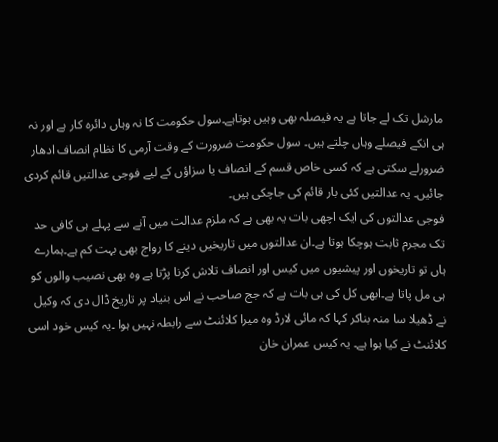مارشل تک لے جاتا ہے یہ فیصلہ بھی وہیں ہوتاہے۔سول حکومت کا نہ وہاں دائرہ کار ہے اور نہ ہی انکے فیصلے وہاں چلتے ہیں۔ سول حکومت ضرورت کے وقت آرمی کا نظام انصاف ادھار ضرورلے سکتی ہے کہ کسی خاص قسم کے انصاف یا سزاؤں کے لیے فوجی عدالتیں قائم کردی جائیں۔ یہ عدالتیں کئی بار قائم کی جاچکی ہیں۔
فوجی عدالتوں کی ایک اچھی بات یہ بھی ہے کہ ملزم عدالت میں آنے سے پہلے ہی کافی حد تک مجرم ثابت ہوچکا ہوتا ہے۔ان عدالتوں میں تاریخیں دینے کا رواج بھی بہت کم ہے۔ہمارے ہاں تو تاریخوں اور پیشیوں میں کیس اور انصاف تلاش کرنا پڑتا ہے وہ بھی نصیب والوں کو ہی مل پاتا ہے۔ابھی کل کی ہی بات ہے کہ جج صاحب نے اس بنیاد پر تاریخ ڈال دی کہ وکیل نے ڈھیلا سا منہ بناکر کہا کہ مائی لارڈ وہ میرا کلائنٹ سے رابطہ نہیں ہوا ۔یہ کیس خود اسی کلائنٹ نے کیا ہوا ہے۔ یہ کیس عمران خان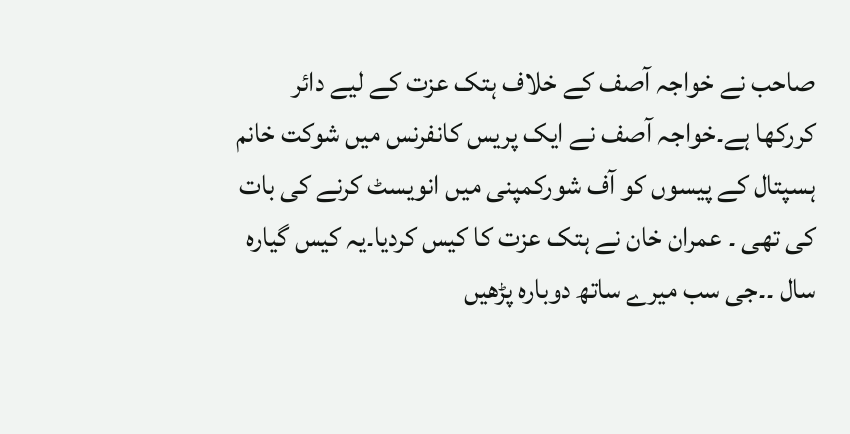صاحب نے خواجہ آصف کے خلاف ہتک عزت کے لیے دائر کررکھا ہے۔خواجہ آصف نے ایک پریس کانفرنس میں شوکت خانم ہسپتال کے پیسوں کو آف شورکمپنی میں انویسٹ کرنے کی بات کی تھی ۔ عمران خان نے ہتک عزت کا کیس کردیا۔یہ کیس گیارہ سال ۔۔جی سب میرے ساتھ دوبارہ پڑھیں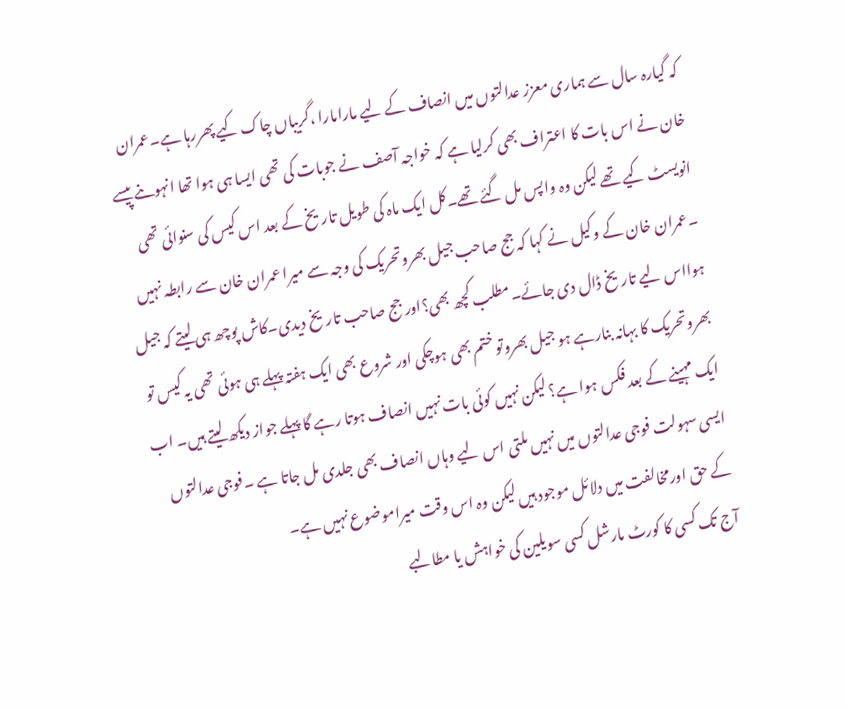کہ گیارہ سال سے ہماری معزز عدالتوں میں انصاف کے لیے مارامارا ،گریباں چاک کیے پھررہا ہے۔عمران خان نے اس بات کا اعتراف بھی کرلیا ہے کہ خواجہ آصف نے جوبات کی تھی ایسا ہی ہوا تھا انہوںنے پیسے انویسٹ کیے تھے لیکن وہ واپس مل گئے تھے۔کل ایک ماہ کی طویل تاریخ کے بعد اس کیس کی سنوائی تھی ۔عمران خان کے وکیل نے کہا کہ جج صاحب جیل بھروتحریک کی وجہ سے میرا عمران خان سے رابطہ نہیں ہوااس لیے تاریخ ڈال دی جائے۔مطلب کچھ بھی؟اور جج صاحب تاریخ دیدی۔کاش پوچھ ہی لیتے کہ جیل بھروتحریک کا بہانہ بنارہے ہو جیل بھروتو ختم بھی ہوچکی اور شروع بھی ایک ہفتہ پہلے ہی ہوئی تھی یہ کیس تو ایک مہینے کے بعد فکس ہوا ہے؟ لیکن نہیں کوئی بات نہیں انصاف ہوتا رہے گا پہلے جواز دیکھ لیتے ہیں۔ اب ایسی سہولت فوجی عدالتوں میں نہیں ملتی اس لیے وہاں انصاف بھی جلدی مل جاتا ہے ۔فوجی عدالتوں کے حق اورمخالفت میں دلائل موجود ہیں لیکن وہ اس وقت میراموضوع نہیں ہے۔
آج تک کسی کا کورٹ مارشل کسی سویلین کی خواہش یا مطالبے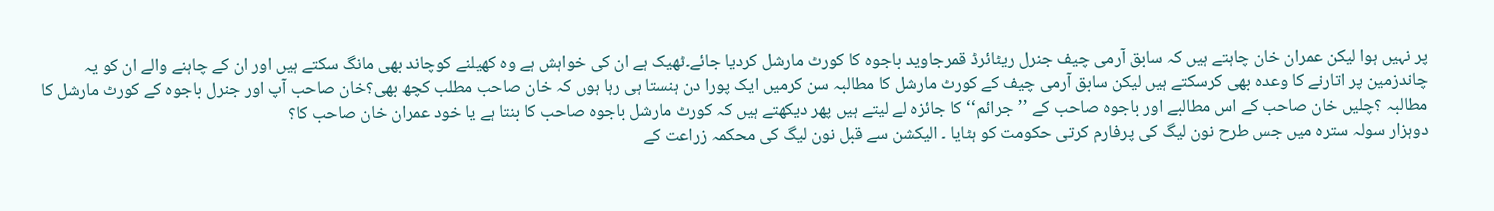پر نہیں ہوا لیکن عمران خان چاہتے ہیں کہ سابق آرمی چیف جنرل ریٹائرڈ قمرجاوید باجوہ کا کورٹ مارشل کردیا جائے۔ٹھیک ہے ان کی خواہش ہے وہ کھیلنے کوچاند بھی مانگ سکتے ہیں اور ان کے چاہنے والے ان کو یہ چاندزمین پر اتارنے کا وعدہ بھی کرسکتے ہیں لیکن سابق آرمی چیف کے کورٹ مارشل کا مطالبہ سن کرمیں ایک پورا دن ہنستا ہی رہا ہوں کہ خان صاحب مطلب کچھ بھی؟خان صاحب آپ اور جنرل باجوہ کے کورٹ مارشل کا مطالبہ ؟چلیں خان صاحب کے اس مطالبے اور باجوہ صاحب کے ’’جرائم‘‘ کا جائزہ لے لیتے ہیں پھر دیکھتے ہیں کہ کورٹ مارشل باجوہ صاحب کا بنتا ہے یا خود عمران خان صاحب کا؟
دوہزار سولہ سترہ میں جس طرح نون لیگ کی پرفارم کرتی حکومت کو ہٹایا ۔ الیکشن سے قبل نون لیگ کی محکمہ زراعت کے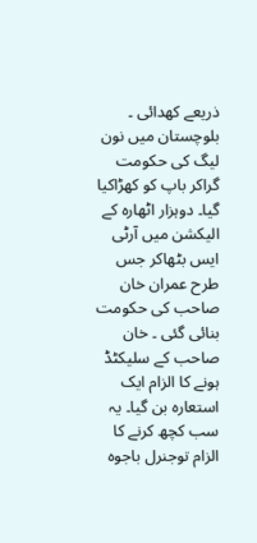ذریعے کھدائی ۔ بلوچستان میں نون لیگ کی حکومت گراکر باپ کو کھڑاکیا گیا۔ دوہزار اٹھارہ کے الیکشن میں آرٹی ایس بٹھاکر جس طرح عمران خان صاحب کی حکومت بنائی گئی ۔ خان صاحب کے سلیکٹڈ ہونے کا الزام ایک استعارہ بن گیا۔ یہ سب کچھ کرنے کا الزام توجنرل باجوہ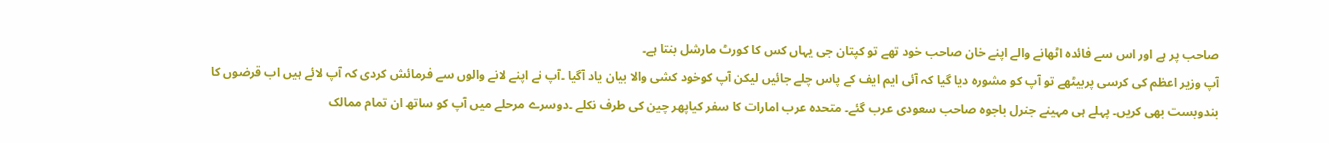صاحب پر ہے اور اس سے فائدہ اٹھانے والے اپنے خان صاحب خود تھے تو کپتان جی یہاں کس کا کورٹ مارشل بنتا ہے۔
آپ وزیر اعظم کی کرسی پربیٹھے تو آپ کو مشورہ دیا گیا کہ آئی ایم ایف کے پاس چلے جائیں لیکن آپ کوخود کشی والا بیان یاد آگیا ۔آپ نے اپنے لانے والوں سے فرمائش کردی کہ آپ لائے ہیں اب قرضوں کا بندوبست بھی کریں۔ پہلے ہی مہینے جنرل باجوہ صاحب سعودی عرب گئے۔ متحدہ عرب امارات کا سفر کیاپھر چین کی طرف نکلے ۔دوسرے مرحلے میں آپ کو ساتھ ان تمام ممالک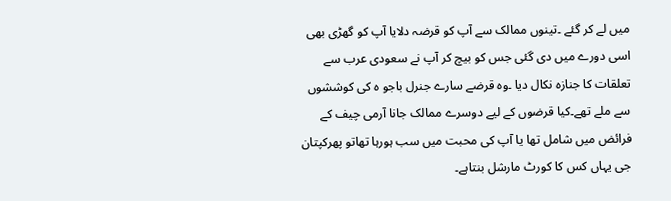میں لے کر گئے ۔تینوں ممالک سے آپ کو قرضہ دلایا آپ کو گھڑی بھی اسی دورے میں دی گئی جس کو بیچ کر آپ نے سعودی عرب سے تعلقات کا جنازہ نکال دیا ۔وہ قرضے سارے جنرل باجو ہ کی کوششوں سے ملے تھے۔کیا قرضوں کے لیے دوسرے ممالک جانا آرمی چیف کے فرائض میں شامل تھا یا آپ کی محبت میں سب ہورہا تھاتو پھرکپتان جی یہاں کس کا کورٹ مارشل بنتاہے۔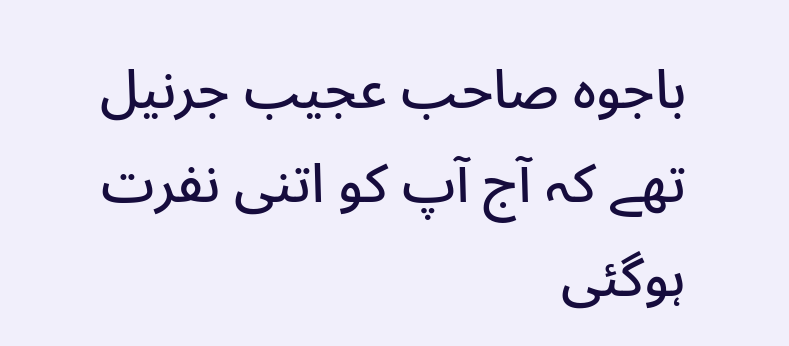باجوہ صاحب عجیب جرنیل تھے کہ آج آپ کو اتنی نفرت ہوگئی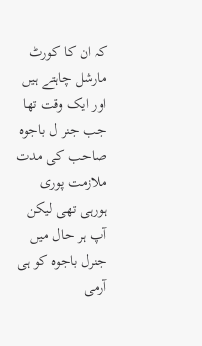کہ ان کا کورٹ مارشل چاہتے ہیں اور ایک وقت تھا جب جنر ل باجوہ صاحب کی مدت ملازمت پوری ہورہی تھی لیکن آپ ہر حال میں جنرل باجوہ کو ہی آرمی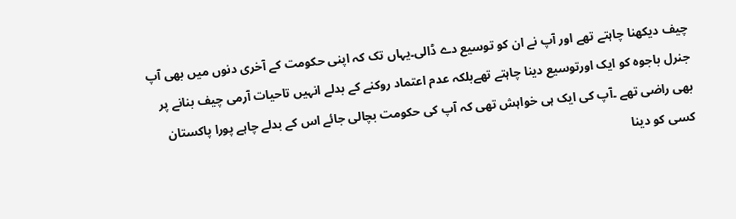چیف دیکھنا چاہتے تھے اور آپ نے ان کو توسیع دے ڈالی۔یہاں تک کہ اپنی حکومت کے آخری دنوں میں بھی آپ جنرل باجوہ کو ایک اورتوسیع دینا چاہتے تھےبلکہ عدم اعتماد روکنے کے بدلے انہیں تاحیات آرمی چیف بنانے پر بھی راضی تھے ۔آپ کی ایک ہی خواہش تھی کہ آپ کی حکومت بچالی جائے اس کے بدلے چاہے پورا پاکستان کسی کو دینا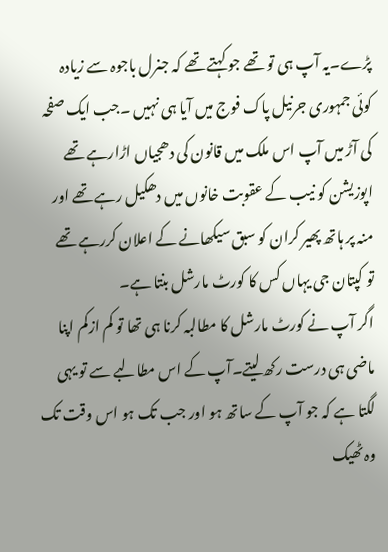پڑے۔یہ آپ ہی تو تھے جو کہتے تھے کہ جنرل باجوہ سے زیادہ کوئی جمہوری جرنیل پاک فوج میں آیا ہی نہیں ۔جب ایک صفحہ کی آڑ میں آپ اس ملک میں قانون کی دھجیاں اڑارہے تھے اپوزیشن کو نیب کے عقوبت خانوں میں دھکیل رہے تھے اور منہ پر ہاتھ پھیر کران کو سبق سیکھانے کے اعلان کررہے تھے تو کپتان جی یہاں کس کا کورٹ مارشل بنتا ہے۔
اگر آپ نے کورٹ مارشل کا مطالبہ کرنا ہی تھا تو کم ازکم اپنا ماضی ہی درست رکھ لیتے۔آپ کے اس مطالبے سے تو یہی لگتا ہے کہ جو آپ کے ساتھ ہو اور جب تک ہو اس وقت تک وہ ٹھیک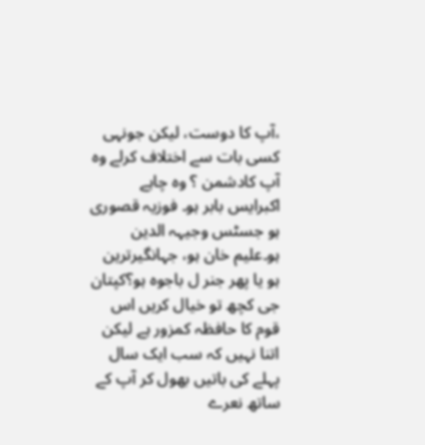،آپ کا دوست، لیکن جونہی کسی بات سے اختلاف کرلے وہ آپ کادشمن ؟ وہ چاہے اکبرایس بابر ہو۔ فوزیہ قصوری ہو جسٹس وجیہہ الدین ہو۔علیم خان ہو، جہانگیرترین ہو یا پھر جنر ل باجوہ ہو؟کپتان جی کچھ تو خیال کریں اس قوم کا حافظہ کمزور ہے لیکن اتنا نہیں کہ سب ایک سال پہلے کی باتیں بھول کر آپ کے ساتھ نعرے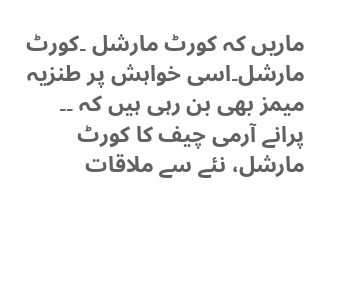ماریں کہ کورٹ مارشل ۔کورٹ مارشل۔اسی خواہش پر طنزیہ میمز بھی بن رہی ہیں کہ ۔۔
پرانے آرمی چیف کا کورٹ مارشل، نئے سے ملاقات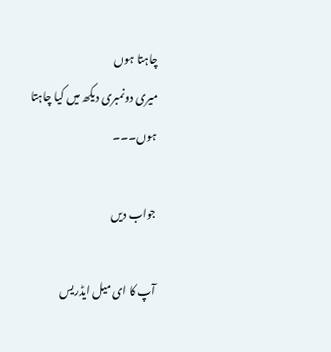چاہتا ہوں
میری دونمبری دیکھ میں کیا چاہتا ہوں۔۔۔

جواب دیں

آپ کا ای میل ایڈریس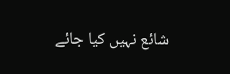شائع نہیں کیا جائے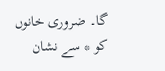گا۔ ضروری خانوں کو * سے نشان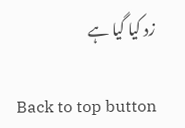زد کیا گیا ہے

Back to top button